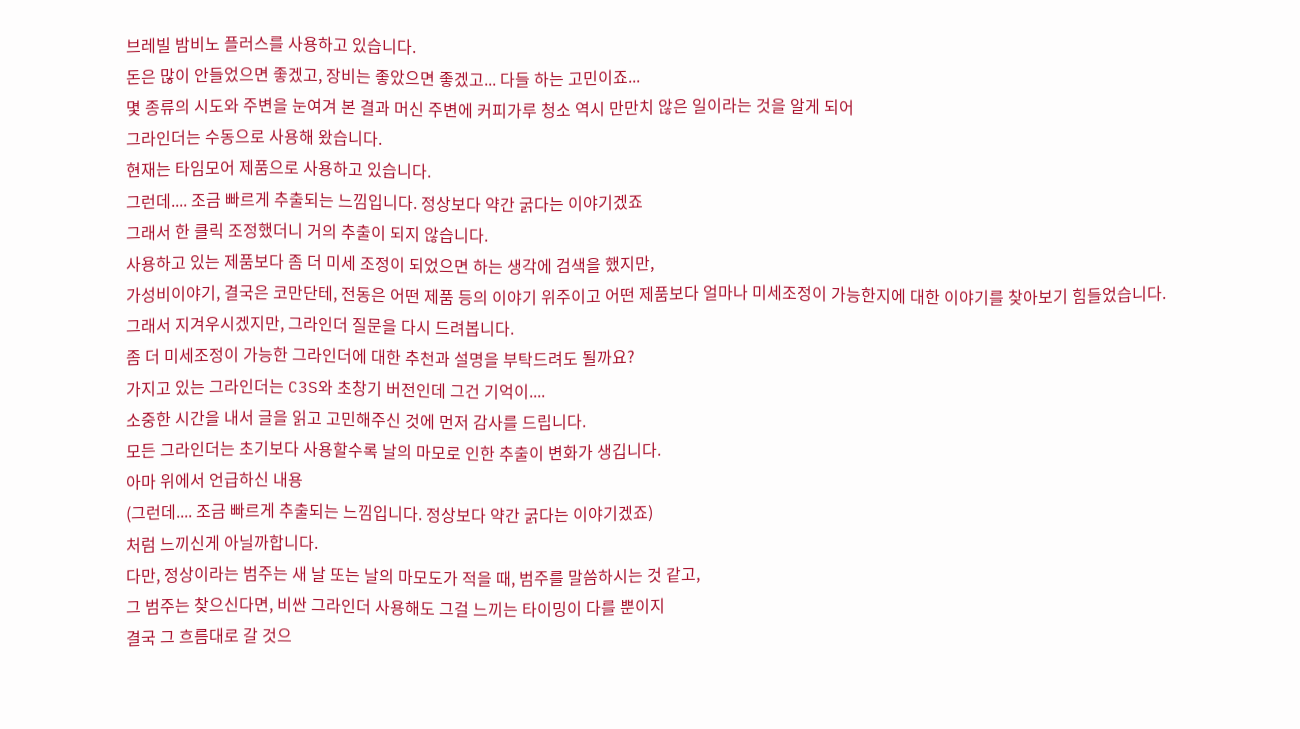브레빌 밤비노 플러스를 사용하고 있습니다.
돈은 많이 안들었으면 좋겠고, 장비는 좋았으면 좋겠고... 다들 하는 고민이죠...
몇 종류의 시도와 주변을 눈여겨 본 결과 머신 주변에 커피가루 청소 역시 만만치 않은 일이라는 것을 알게 되어
그라인더는 수동으로 사용해 왔습니다.
현재는 타임모어 제품으로 사용하고 있습니다.
그런데.... 조금 빠르게 추출되는 느낌입니다. 정상보다 약간 굵다는 이야기겠죠
그래서 한 클릭 조정했더니 거의 추출이 되지 않습니다.
사용하고 있는 제품보다 좀 더 미세 조정이 되었으면 하는 생각에 검색을 했지만,
가성비이야기, 결국은 코만단테, 전동은 어떤 제품 등의 이야기 위주이고 어떤 제품보다 얼마나 미세조정이 가능한지에 대한 이야기를 찾아보기 힘들었습니다.
그래서 지겨우시겠지만, 그라인더 질문을 다시 드려봅니다.
좀 더 미세조정이 가능한 그라인더에 대한 추천과 설명을 부탁드려도 될까요?
가지고 있는 그라인더는 C3S와 초창기 버전인데 그건 기억이....
소중한 시간을 내서 글을 읽고 고민해주신 것에 먼저 감사를 드립니다.
모든 그라인더는 초기보다 사용할수록 날의 마모로 인한 추출이 변화가 생깁니다.
아마 위에서 언급하신 내용
(그런데.... 조금 빠르게 추출되는 느낌입니다. 정상보다 약간 굵다는 이야기겠죠)
처럼 느끼신게 아닐까합니다.
다만, 정상이라는 범주는 새 날 또는 날의 마모도가 적을 때, 범주를 말씀하시는 것 같고,
그 범주는 찾으신다면, 비싼 그라인더 사용해도 그걸 느끼는 타이밍이 다를 뿐이지
결국 그 흐름대로 갈 것으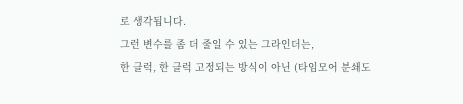로 생각됩니다.
그런 변수를 좀 더 줄일 수 있는 그라인더는,
한 클럭, 한 클럭 고정되는 방식이 아닌 (타임모어 분쇄도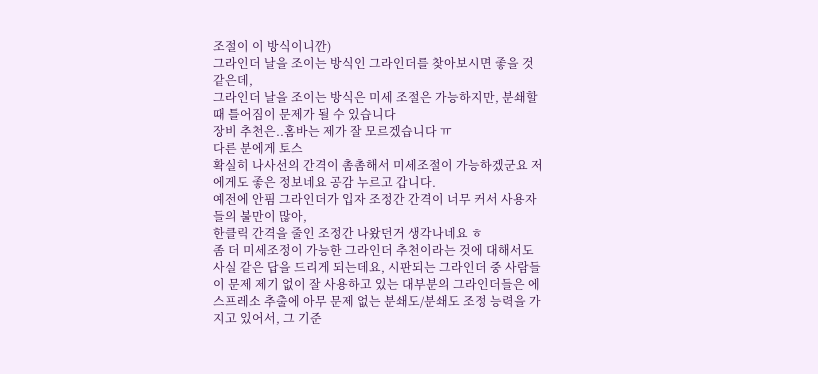조절이 이 방식이니깐)
그라인더 날을 조이는 방식인 그라인더를 찾아보시면 좋을 것 같은데,
그라인더 날을 조이는 방식은 미세 조절은 가능하지만, 분쇄할 때 틀어짐이 문제가 될 수 있습니다
장비 추천은..홈바는 제가 잘 모르겠습니다 ㅠ
다른 분에게 토스
확실히 나사선의 간격이 촘촘해서 미세조절이 가능하겠군요 저에게도 좋은 정보네요 공감 누르고 갑니다.
예전에 안핌 그라인더가 입자 조정간 간격이 너무 커서 사용자들의 불만이 많아,
한클릭 간격을 줄인 조정간 나왔던거 생각나네요 ㅎ
좀 더 미세조정이 가능한 그라인더 추천이라는 것에 대해서도 사실 같은 답을 드리게 되는데요, 시판되는 그라인더 중 사람들이 문제 제기 없이 잘 사용하고 있는 대부분의 그라인더들은 에스프레소 추출에 아무 문제 없는 분쇄도/분쇄도 조정 능력을 가지고 있어서, 그 기준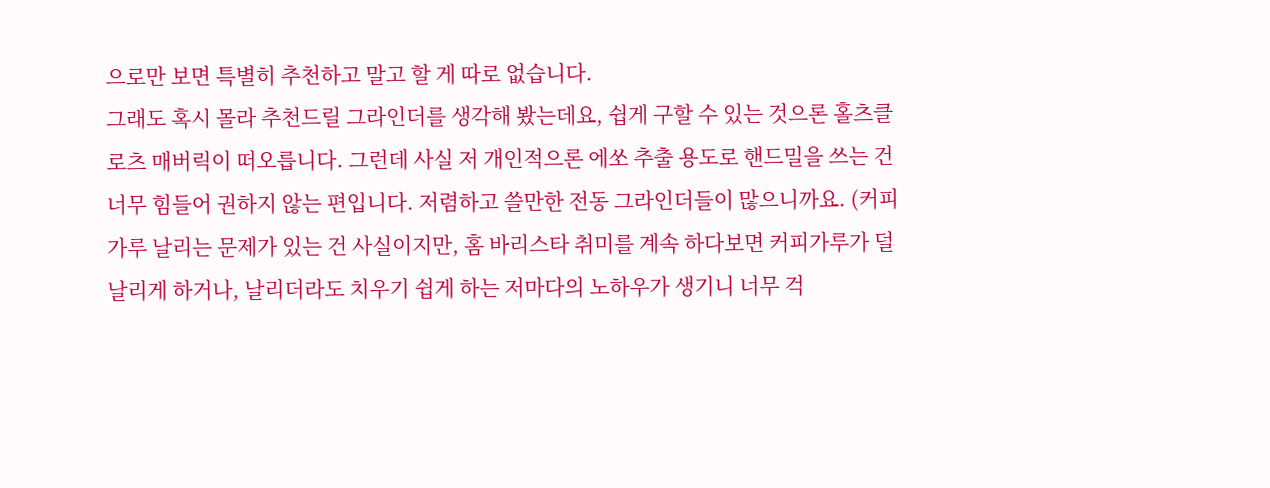으로만 보면 특별히 추천하고 말고 할 게 따로 없습니다.
그래도 혹시 몰라 추천드릴 그라인더를 생각해 봤는데요, 쉽게 구할 수 있는 것으론 홀츠클로츠 매버릭이 떠오릅니다. 그런데 사실 저 개인적으론 에쏘 추출 용도로 핸드밀을 쓰는 건 너무 힘들어 권하지 않는 편입니다. 저렴하고 쓸만한 전동 그라인더들이 많으니까요. (커피가루 날리는 문제가 있는 건 사실이지만, 홈 바리스타 취미를 계속 하다보면 커피가루가 덜 날리게 하거나, 날리더라도 치우기 쉽게 하는 저마다의 노하우가 생기니 너무 걱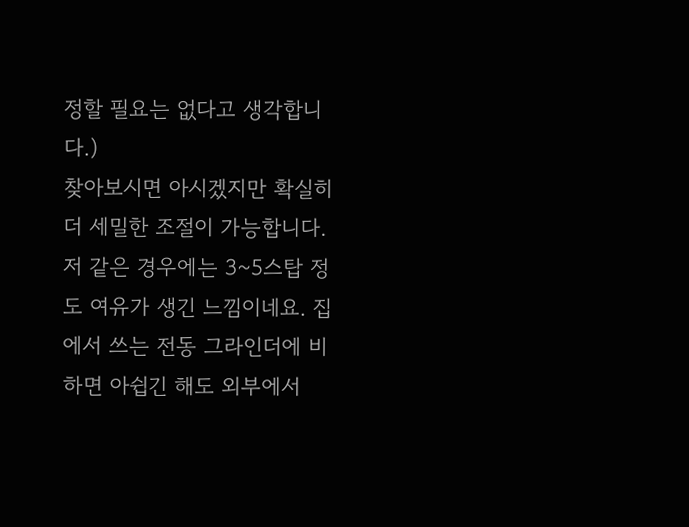정할 필요는 없다고 생각합니다.)
찾아보시면 아시겠지만 확실히 더 세밀한 조절이 가능합니다. 저 같은 경우에는 3~5스탑 정도 여유가 생긴 느낌이네요. 집에서 쓰는 전동 그라인더에 비하면 아쉽긴 해도 외부에서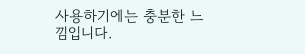사용하기에는 충분한 느낌입니다.